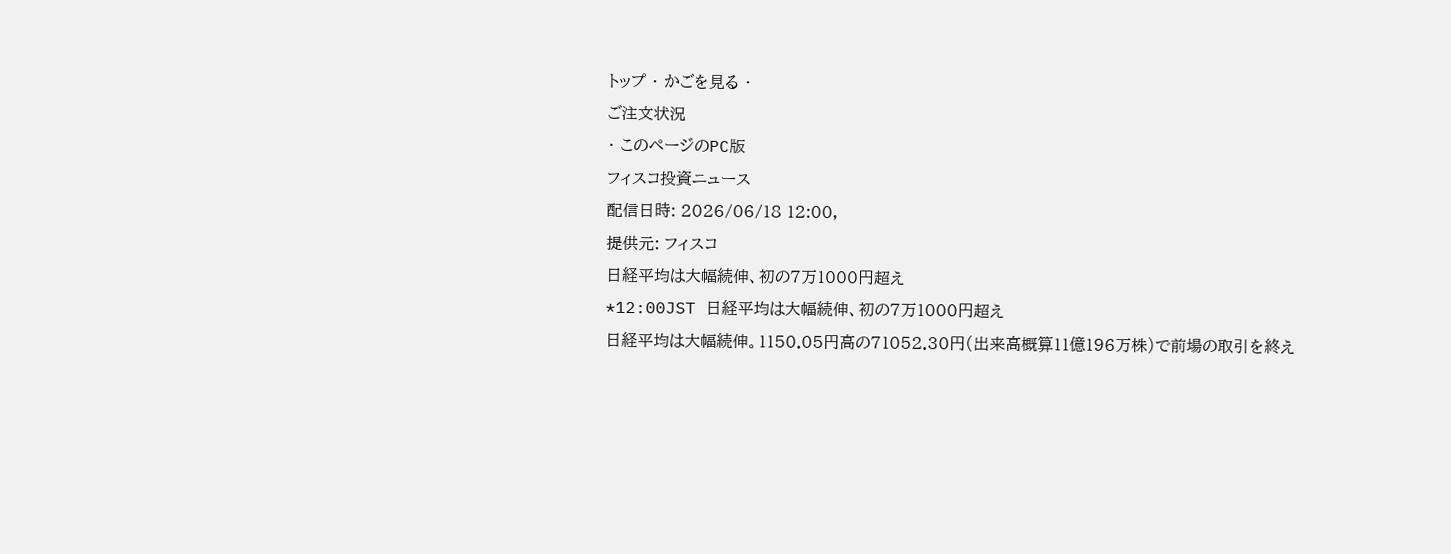トップ ・ かごを見る ・
ご注文状況
・ このページのPC版
フィスコ投資ニュース
配信日時: 2026/06/18 12:00,
提供元: フィスコ
日経平均は大幅続伸、初の7万1000円超え
*12:00JST 日経平均は大幅続伸、初の7万1000円超え
日経平均は大幅続伸。1150.05円高の71052.30円(出来高概算11億196万株)で前場の取引を終え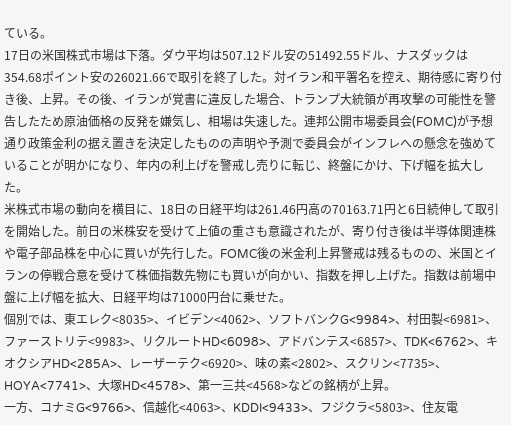ている。
17日の米国株式市場は下落。ダウ平均は507.12ドル安の51492.55ドル、ナスダックは354.68ポイント安の26021.66で取引を終了した。対イラン和平署名を控え、期待感に寄り付き後、上昇。その後、イランが覚書に違反した場合、トランプ大統領が再攻撃の可能性を警告したため原油価格の反発を嫌気し、相場は失速した。連邦公開市場委員会(FOMC)が予想通り政策金利の据え置きを決定したものの声明や予測で委員会がインフレへの懸念を強めていることが明かになり、年内の利上げを警戒し売りに転じ、終盤にかけ、下げ幅を拡大した。
米株式市場の動向を横目に、18日の日経平均は261.46円高の70163.71円と6日続伸して取引を開始した。前日の米株安を受けて上値の重さも意識されたが、寄り付き後は半導体関連株や電子部品株を中心に買いが先行した。FOMC後の米金利上昇警戒は残るものの、米国とイランの停戦合意を受けて株価指数先物にも買いが向かい、指数を押し上げた。指数は前場中盤に上げ幅を拡大、日経平均は71000円台に乗せた。
個別では、東エレク<8035>、イビデン<4062>、ソフトバンクG<9984>、村田製<6981>、ファーストリテ<9983>、リクルートHD<6098>、アドバンテス<6857>、TDK<6762>、キオクシアHD<285A>、レーザーテク<6920>、味の素<2802>、スクリン<7735>、HOYA<7741>、大塚HD<4578>、第一三共<4568>などの銘柄が上昇。
一方、コナミG<9766>、信越化<4063>、KDDI<9433>、フジクラ<5803>、住友電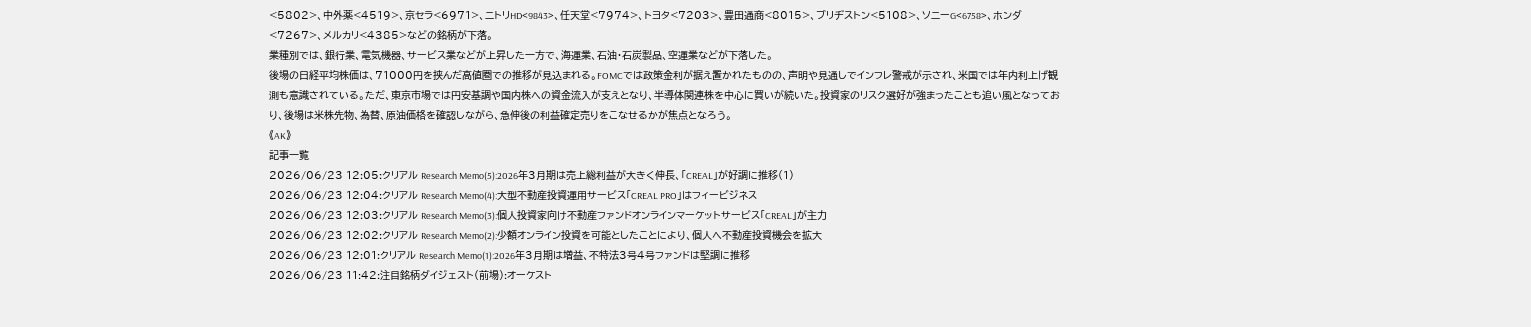<5802>、中外薬<4519>、京セラ<6971>、ニトリHD<9843>、任天堂<7974>、トヨタ<7203>、豊田通商<8015>、ブリヂストン<5108>、ソニーG<6758>、ホンダ<7267>、メルカリ<4385>などの銘柄が下落。
業種別では、銀行業、電気機器、サービス業などが上昇した一方で、海運業、石油・石炭製品、空運業などが下落した。
後場の日経平均株価は、71000円を挟んだ高値圏での推移が見込まれる。FOMCでは政策金利が据え置かれたものの、声明や見通しでインフレ警戒が示され、米国では年内利上げ観測も意識されている。ただ、東京市場では円安基調や国内株への資金流入が支えとなり、半導体関連株を中心に買いが続いた。投資家のリスク選好が強まったことも追い風となっており、後場は米株先物、為替、原油価格を確認しながら、急伸後の利益確定売りをこなせるかが焦点となろう。
《AK》
記事一覧
2026/06/23 12:05:クリアル Research Memo(5):2026年3月期は売上総利益が大きく伸長、「CREAL」が好調に推移(1)
2026/06/23 12:04:クリアル Research Memo(4):大型不動産投資運用サービス「CREAL PRO」はフィービジネス
2026/06/23 12:03:クリアル Research Memo(3):個人投資家向け不動産ファンドオンラインマーケットサービス「CREAL」が主力
2026/06/23 12:02:クリアル Research Memo(2):少額オンライン投資を可能としたことにより、個人へ不動産投資機会を拡大
2026/06/23 12:01:クリアル Research Memo(1):2026年3月期は増益、不特法3号4号ファンドは堅調に推移
2026/06/23 11:42:注目銘柄ダイジェスト(前場):オーケスト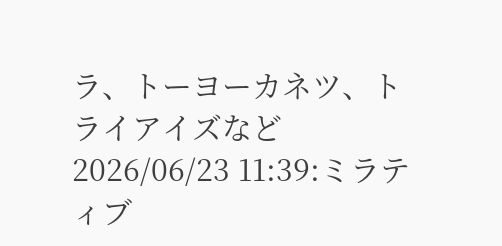ラ、トーヨーカネツ、トライアイズなど
2026/06/23 11:39:ミラティブ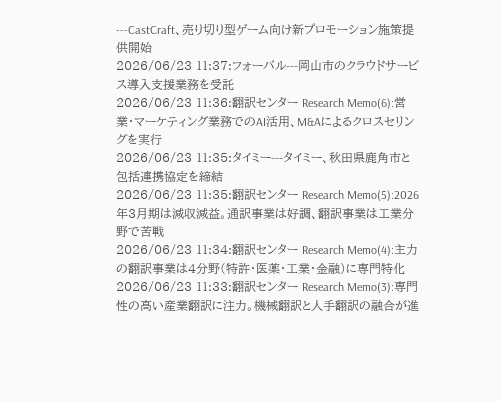---CastCraft、売り切り型ゲーム向け新プロモーション施策提供開始
2026/06/23 11:37:フォーバル---岡山市のクラウドサービス導入支援業務を受託
2026/06/23 11:36:翻訳センター Research Memo(6):営業・マーケティング業務でのAI活用、M&Aによるクロスセリングを実行
2026/06/23 11:35:タイミー---タイミー、秋田県鹿角市と包括連携協定を締結
2026/06/23 11:35:翻訳センター Research Memo(5):2026年3月期は減収減益。通訳事業は好調、翻訳事業は工業分野で苦戦
2026/06/23 11:34:翻訳センター Research Memo(4):主力の翻訳事業は4分野(特許・医薬・工業・金融)に専門特化
2026/06/23 11:33:翻訳センター Research Memo(3):専門性の高い産業翻訳に注力。機械翻訳と人手翻訳の融合が進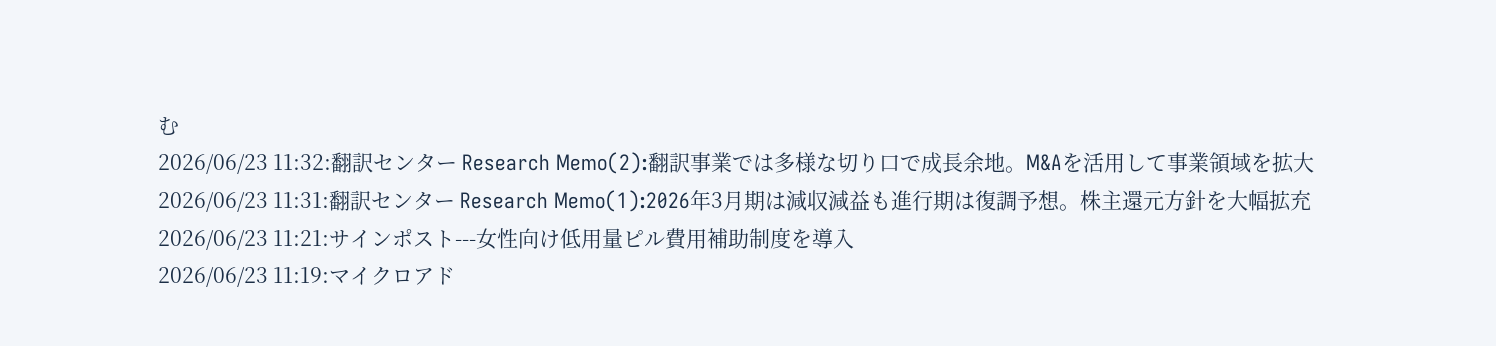む
2026/06/23 11:32:翻訳センター Research Memo(2):翻訳事業では多様な切り口で成長余地。M&Aを活用して事業領域を拡大
2026/06/23 11:31:翻訳センター Research Memo(1):2026年3月期は減収減益も進行期は復調予想。株主還元方針を大幅拡充
2026/06/23 11:21:サインポスト---女性向け低用量ピル費用補助制度を導入
2026/06/23 11:19:マイクロアド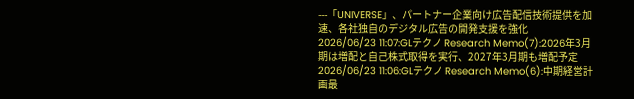---「UNIVERSE」、パートナー企業向け広告配信技術提供を加速、各社独自のデジタル広告の開発支援を強化
2026/06/23 11:07:GLテクノ Research Memo(7):2026年3月期は増配と自己株式取得を実行、2027年3月期も増配予定
2026/06/23 11:06:GLテクノ Research Memo(6):中期経営計画最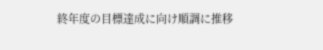終年度の目標達成に向け順調に推移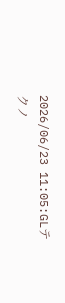2026/06/23 11:05:GLテクノ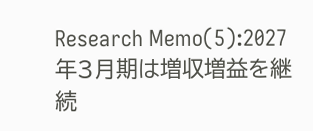Research Memo(5):2027年3月期は増収増益を継続